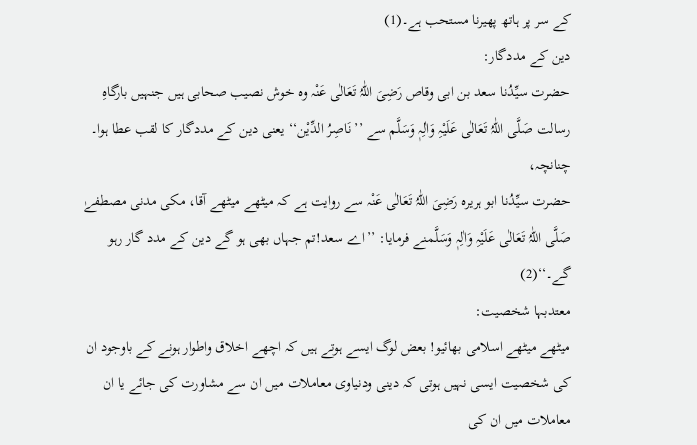کے سر پر ہاتھ پھیرنا مستحب ہے۔(1)
دین کے مددگار:
حضرت سیِّدُنا سعد بن ابی وقاص رَضِیَ اللّٰہُ تَعَالٰی عَنْہ وہ خوش نصیب صحابی ہیں جنہیں بارگاہِ رسالت صَلَّی اللّٰہُ تَعَالٰی عَلَیْہِ وَاٰلِہٖ وَسَلَّم سے ’’نَاصِرُ الدِّیْن‘‘ یعنی دین کے مددگار کا لقب عطا ہوا۔ چنانچہ،
حضرت سیِّدُنا ابو ہریرہ رَضِیَ اللّٰہُ تَعَالٰی عَنْہ سے روایت ہے کہ میٹھے میٹھے آقا، مکی مدنی مصطفےٰ صَلَّی اللّٰہُ تَعَالٰی عَلَیْہِ وَاٰلِہٖ وَسَلَّمنے فرمایا: ’’اے سعد!تم جہاں بھی ہو گے دین کے مدد گار رہو گے۔‘‘(2)
معتدبہا شخصیت:
میٹھے میٹھے اسلامی بھائیو! بعض لوگ ایسے ہوتے ہیں کہ اچھے اخلاق واطوار ہونے کے باوجود ان کی شخصیت ایسی نہیں ہوتی کہ دینی ودنیاوی معاملات میں ان سے مشاورت کی جائے یا ان معاملات میں ان کی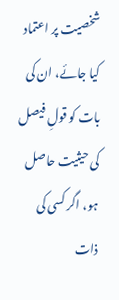شخصیت پر اعتماد کیا جائے، ان کی بات کو قولِ فیصل کی حیثیت حاصل ہو، اگر کسی کی ذات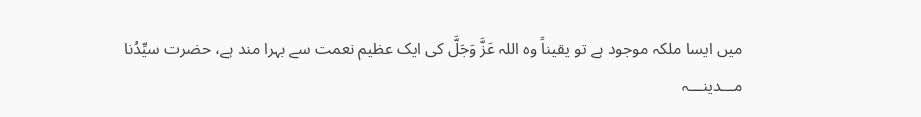میں ایسا ملکہ موجود ہے تو یقیناً وہ اللہ عَزَّ وَجَلَّ کی ایک عظیم نعمت سے بہرا مند ہے، حضرت سیِّدُنا
مـــدینـــہ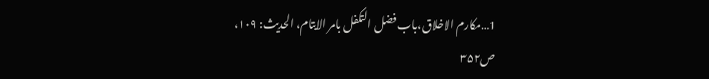1…مکارم الاخلاق،باب فضل التکفل بامر الایتام، الحدیث: ۱۰۹، ص۳۵۲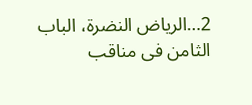2…الریاض النضرۃ، الباب الثامن فی مناقب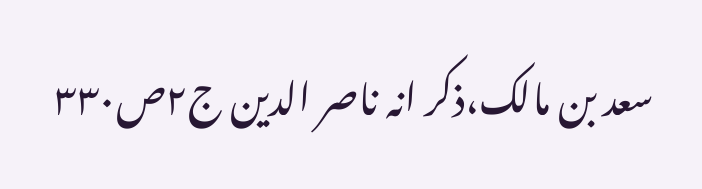سعد بن مالک،ذکر انہ ناصر الدین ج۲ص۳۳۰